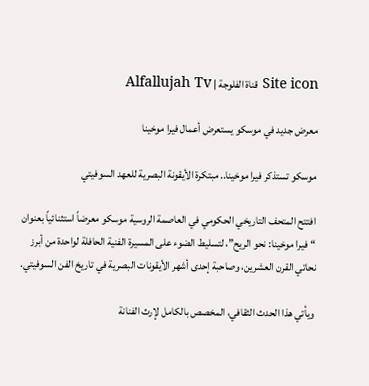Site icon قناة الفلوجة | Alfallujah Tv

معرض جديد في موسكو يستعرض أعمال فيرا موخينا

موسكو تستذكر فيرا موخينا.. مبتكرة الأيقونة البصرية للعهد السوفيتي

افتتح المتحف التاريخي الحكومي في العاصمة الروسية موسكو معرضاً استثنائياً بعنوان “فيرا موخينا: نحو الريح”، لتسليط الضوء على المسيرة الفنية الحافلة لواحدة من أبرز نحاتي القرن العشرين، وصاحبة إحدى أشهر الأيقونات البصرية في تاريخ الفن السوفيتي.

ويأتي هذا الحدث الثقافي، المخصص بالكامل لإرث الفنانة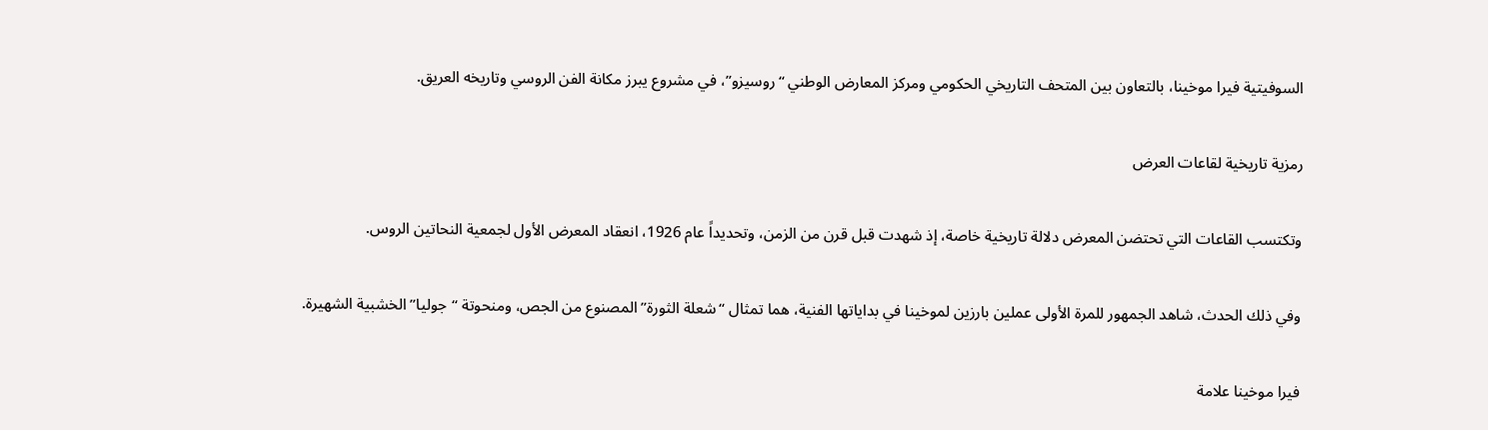السوفيتية فيرا موخينا، بالتعاون بين المتحف التاريخي الحكومي ومركز المعارض الوطني “روسيزو”، في مشروع يبرز مكانة الفن الروسي وتاريخه العريق.

رمزية تاريخية لقاعات العرض

وتكتسب القاعات التي تحتضن المعرض دلالة تاريخية خاصة، إذ شهدت قبل قرن من الزمن، وتحديداً عام 1926، انعقاد المعرض الأول لجمعية النحاتين الروس.

وفي ذلك الحدث، شاهد الجمهور للمرة الأولى عملين بارزين لموخينا في بداياتها الفنية، هما تمثال “شعلة الثورة” المصنوع من الجص، ومنحوتة “جوليا” الخشبية الشهيرة.

فيرا موخينا علامة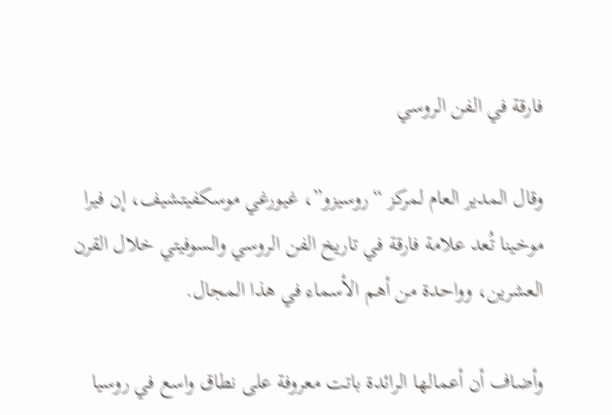فارقة في الفن الروسي

وقال المدير العام لمركز “روسيزو”، غيورغي موسكفيتشيف، إن فيرا موخينا تُعد علامة فارقة في تاريخ الفن الروسي والسوفيتي خلال القرن العشرين، وواحدة من أهم الأسماء في هذا المجال.

وأضاف أن أعمالها الرائدة باتت معروفة على نطاق واسع في روسيا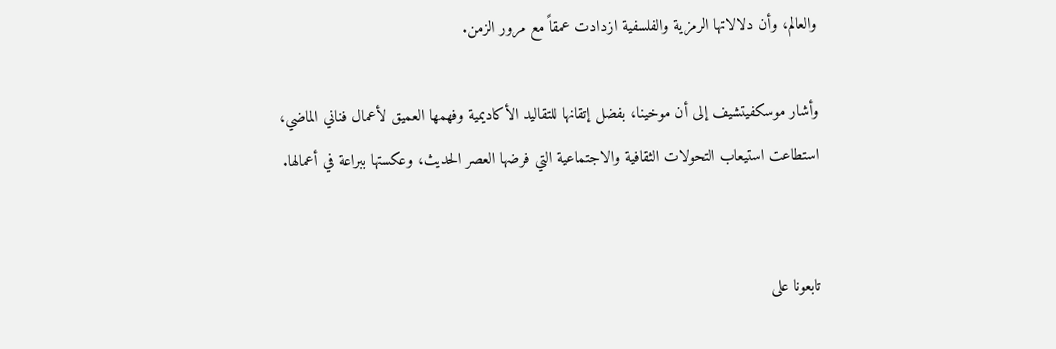والعالم، وأن دلالاتها الرمزية والفلسفية ازدادت عمقاً مع مرور الزمن.

وأشار موسكفيتشيف إلى أن موخينا، بفضل إتقانها للتقاليد الأكاديمية وفهمها العميق لأعمال فناني الماضي، استطاعت استيعاب التحولات الثقافية والاجتماعية التي فرضها العصر الحديث، وعكستها ببراعة في أعمالها.


تابعونا على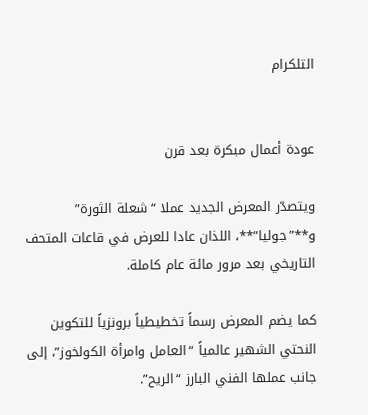التلكرام


عودة أعمال مبكرة بعد قرن

ويتصدّر المعرض الجديد عملا “شعلة الثورة” و**”جوليا”**، اللذان عادا للعرض في قاعات المتحف التاريخي بعد مرور مائة عام كاملة.

كما يضم المعرض رسماً تخطيطياً برونزياً للتكوين النحتي الشهير عالمياً “العامل وامرأة الكولخوز”، إلى جانب عملها الفني البارز “الريح”.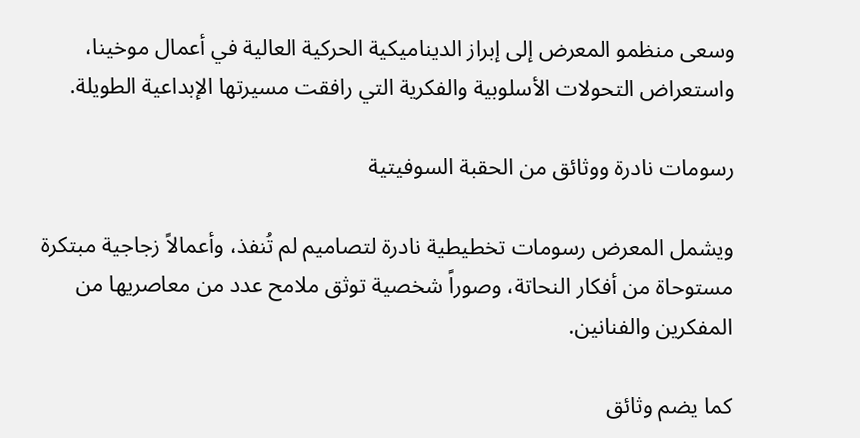وسعى منظمو المعرض إلى إبراز الديناميكية الحركية العالية في أعمال موخينا، واستعراض التحولات الأسلوبية والفكرية التي رافقت مسيرتها الإبداعية الطويلة.

رسومات نادرة ووثائق من الحقبة السوفيتية

ويشمل المعرض رسومات تخطيطية نادرة لتصاميم لم تُنفذ، وأعمالاً زجاجية مبتكرة مستوحاة من أفكار النحاتة، وصوراً شخصية توثق ملامح عدد من معاصريها من المفكرين والفنانين.

كما يضم وثائق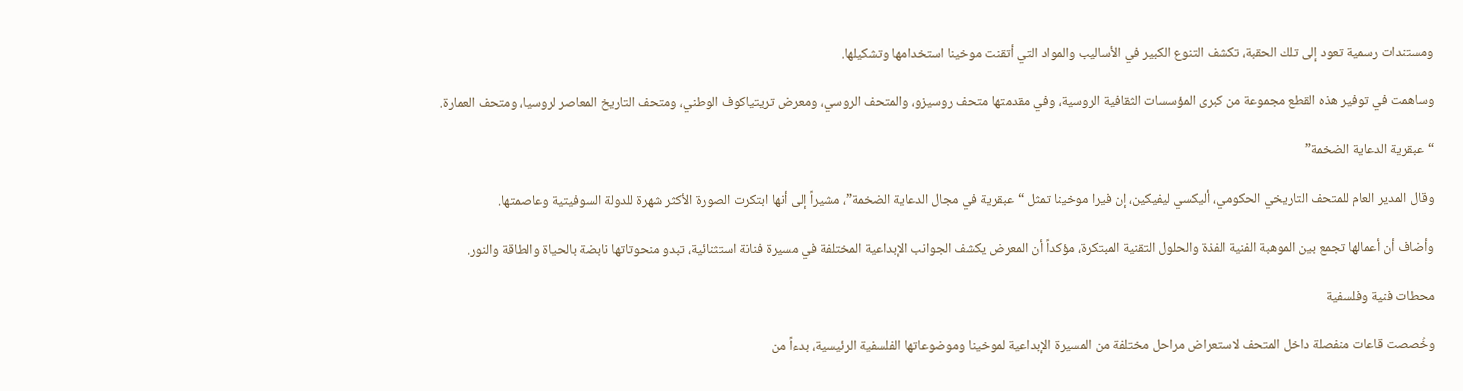ومستندات رسمية تعود إلى تلك الحقبة، تكشف التنوع الكبير في الأساليب والمواد التي أتقنت موخينا استخدامها وتشكيلها.

وساهمت في توفير هذه القطع مجموعة من كبرى المؤسسات الثقافية الروسية، وفي مقدمتها متحف روسيزو، والمتحف الروسي، ومعرض تريتياكوف الوطني، ومتحف التاريخ المعاصر لروسيا، ومتحف العمارة.

“عبقرية الدعاية الضخمة”

وقال المدير العام للمتحف التاريخي الحكومي، أليكسي ليفيكين، إن فيرا موخينا تمثل “عبقرية في مجال الدعاية الضخمة”، مشيراً إلى أنها ابتكرت الصورة الأكثر شهرة للدولة السوفيتية وعاصمتها.

وأضاف أن أعمالها تجمع بين الموهبة الفنية الفذة والحلول التقنية المبتكرة، مؤكداً أن المعرض يكشف الجوانب الإبداعية المختلفة في مسيرة فنانة استثنائية، تبدو منحوتاتها نابضة بالحياة والطاقة والنور.

محطات فنية وفلسفية

وخُصصت قاعات منفصلة داخل المتحف لاستعراض مراحل مختلفة من المسيرة الإبداعية لموخينا وموضوعاتها الفلسفية الرئيسية، بدءاً من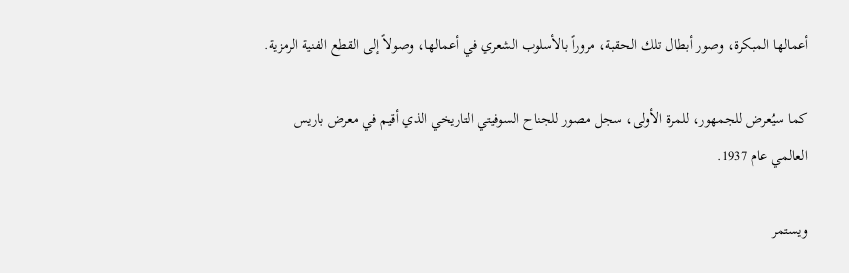أعمالها المبكرة، وصور أبطال تلك الحقبة، مروراً بالأسلوب الشعري في أعمالها، وصولاً إلى القطع الفنية الرمزية.

كما سيُعرض للجمهور، للمرة الأولى، سجل مصور للجناح السوفيتي التاريخي الذي أقيم في معرض باريس العالمي عام 1937.

ويستمر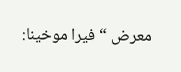معرض “فيرا موخينا: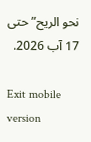نحو الريح” حتى 17 آب 2026.

Exit mobile version